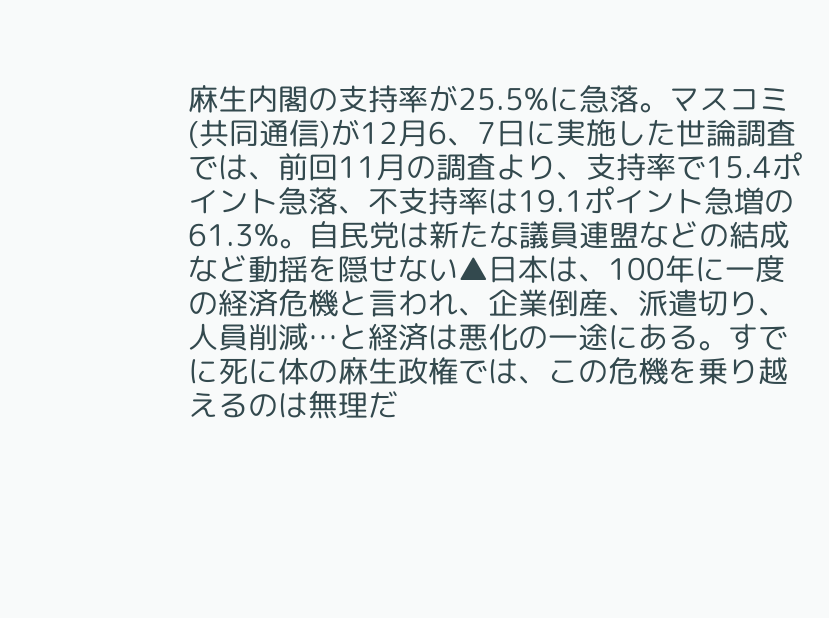麻生内閣の支持率が25.5%に急落。マスコミ(共同通信)が12月6、7日に実施した世論調査では、前回11月の調査より、支持率で15.4ポイント急落、不支持率は19.1ポイント急増の61.3%。自民党は新たな議員連盟などの結成など動揺を隠せない▲日本は、100年に一度の経済危機と言われ、企業倒産、派遣切り、人員削減…と経済は悪化の一途にある。すでに死に体の麻生政権では、この危機を乗り越えるのは無理だ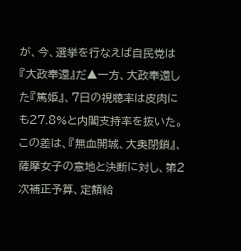が、今、選挙を行なえば自民党は『大政奉還』だ▲一方、大政奉還した『篤姫』、7日の視聴率は皮肉にも27.8%と内閣支持率を抜いた。この差は、『無血開城、大奥閉鎖』、薩摩女子の意地と決断に対し、第2次補正予算、定額給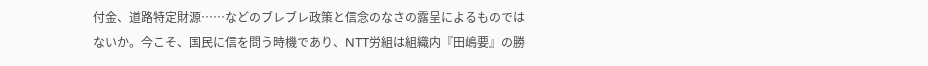付金、道路特定財源……などのブレブレ政策と信念のなさの露呈によるものではないか。今こそ、国民に信を問う時機であり、NTT労組は組織内『田嶋要』の勝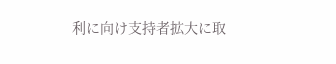利に向け支持者拡大に取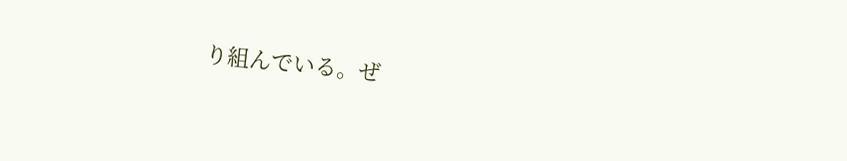り組んでいる。ぜ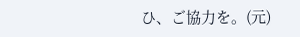ひ、ご協力を。(元)